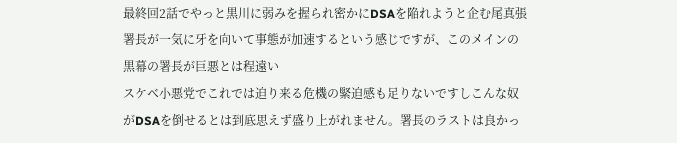最終回2話でやっと黒川に弱みを握られ密かにDSAを陥れようと企む尾真張署長が一気に牙を向いて事態が加速するという感じですが、このメインの黒幕の署長が巨悪とは程遠い
スケベ小悪党でこれでは迫り来る危機の緊迫感も足りないですしこんな奴がDSAを倒せるとは到底思えず盛り上がれません。署長のラストは良かっ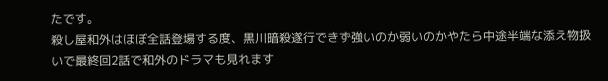たです。
殺し屋和外はほぼ全話登場する度、黒川暗殺遂行できず強いのか弱いのかやたら中途半端な添え物扱いで最終回2話で和外のドラマも見れます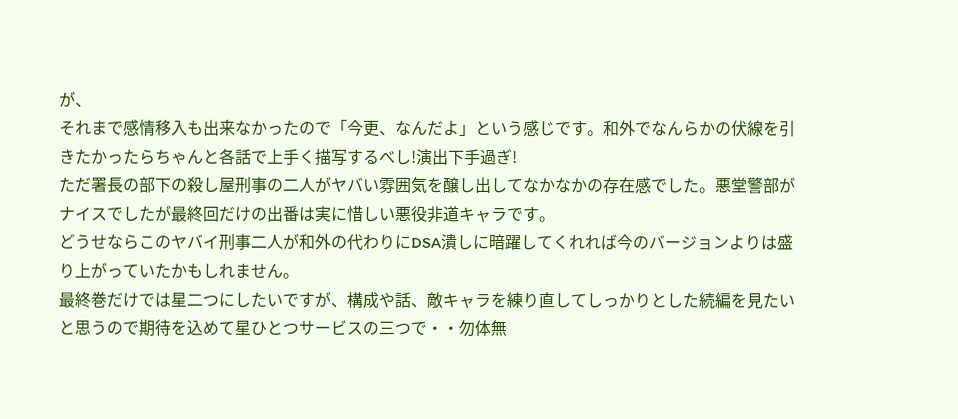が、
それまで感情移入も出来なかったので「今更、なんだよ」という感じです。和外でなんらかの伏線を引きたかったらちゃんと各話で上手く描写するべし!演出下手過ぎ!
ただ署長の部下の殺し屋刑事の二人がヤバい雰囲気を醸し出してなかなかの存在感でした。悪堂警部がナイスでしたが最終回だけの出番は実に惜しい悪役非道キャラです。
どうせならこのヤバイ刑事二人が和外の代わりにDSA潰しに暗躍してくれれば今のバージョンよりは盛り上がっていたかもしれません。
最終巻だけでは星二つにしたいですが、構成や話、敵キャラを練り直してしっかりとした続編を見たいと思うので期待を込めて星ひとつサービスの三つで・・勿体無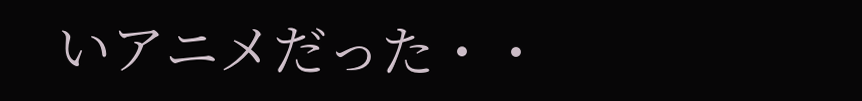いアニメだった・・